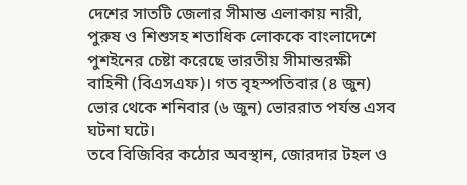দেশের সাতটি জেলার সীমান্ত এলাকায় নারী, পুরুষ ও শিশুসহ শতাধিক লোককে বাংলাদেশে পুশইনের চেষ্টা করেছে ভারতীয় সীমান্তরক্ষী বাহিনী (বিএসএফ)। গত বৃহস্পতিবার (৪ জুন) ভোর থেকে শনিবার (৬ জুন) ভোররাত পর্যন্ত এসব ঘটনা ঘটে।
তবে বিজিবির কঠোর অবস্থান, জোরদার টহল ও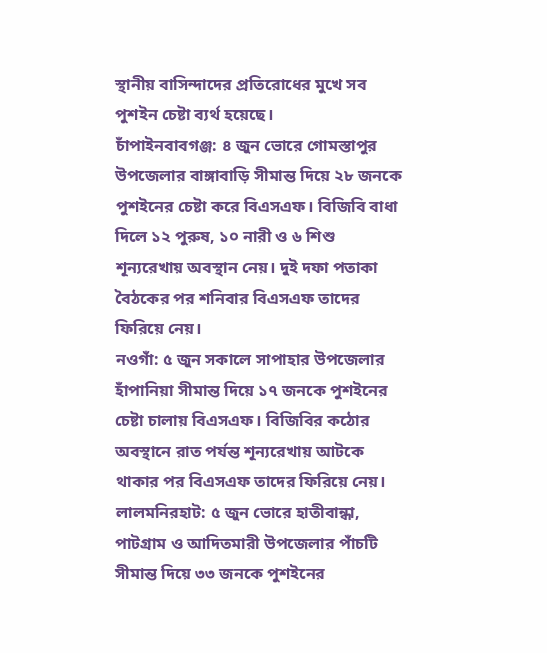স্থানীয় বাসিন্দাদের প্রতিরোধের মুখে সব পুশইন চেষ্টা ব্যর্থ হয়েছে।
চাঁপাইনবাবগঞ্জ: ৪ জুন ভোরে গোমস্তাপুর উপজেলার বাঙ্গাবাড়ি সীমান্ত দিয়ে ২৮ জনকে পুশইনের চেষ্টা করে বিএসএফ। বিজিবি বাধা দিলে ১২ পুরুষ, ১০ নারী ও ৬ শিশু শূন্যরেখায় অবস্থান নেয়। দুই দফা পতাকা বৈঠকের পর শনিবার বিএসএফ তাদের ফিরিয়ে নেয়।
নওগাঁ: ৫ জুন সকালে সাপাহার উপজেলার হাঁপানিয়া সীমান্ত দিয়ে ১৭ জনকে পুশইনের চেষ্টা চালায় বিএসএফ। বিজিবির কঠোর অবস্থানে রাত পর্যন্ত শূন্যরেখায় আটকে থাকার পর বিএসএফ তাদের ফিরিয়ে নেয়।
লালমনিরহাট: ৫ জুন ভোরে হাতীবান্ধা, পাটগ্রাম ও আদিতমারী উপজেলার পাঁচটি সীমান্ত দিয়ে ৩৩ জনকে পুশইনের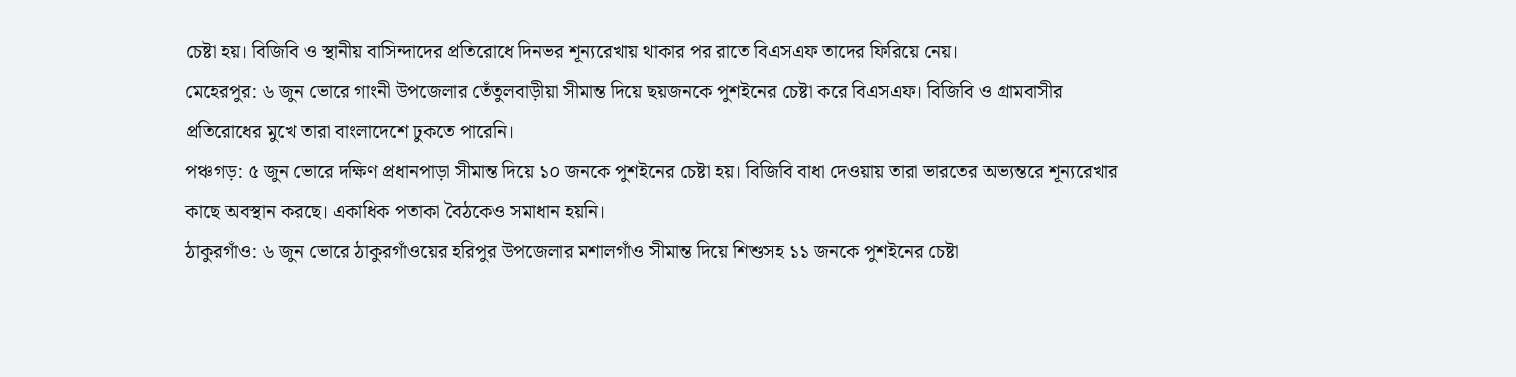চেষ্টা হয়। বিজিবি ও স্থানীয় বাসিন্দাদের প্রতিরোধে দিনভর শূন্যরেখায় থাকার পর রাতে বিএসএফ তাদের ফিরিয়ে নেয়।
মেহেরপুর: ৬ জুন ভোরে গাংনী উপজেলার তেঁতুলবাড়ীয়া সীমান্ত দিয়ে ছয়জনকে পুশইনের চেষ্টা করে বিএসএফ। বিজিবি ও গ্রামবাসীর প্রতিরোধের মুখে তারা বাংলাদেশে ঢুকতে পারেনি।
পঞ্চগড়: ৫ জুন ভোরে দক্ষিণ প্রধানপাড়া সীমান্ত দিয়ে ১০ জনকে পুশইনের চেষ্টা হয়। বিজিবি বাধা দেওয়ায় তারা ভারতের অভ্যন্তরে শূন্যরেখার কাছে অবস্থান করছে। একাধিক পতাকা বৈঠকেও সমাধান হয়নি।
ঠাকুরগাঁও: ৬ জুন ভোরে ঠাকুরগাঁওয়ের হরিপুর উপজেলার মশালগাঁও সীমান্ত দিয়ে শিশুসহ ১১ জনকে পুশইনের চেষ্টা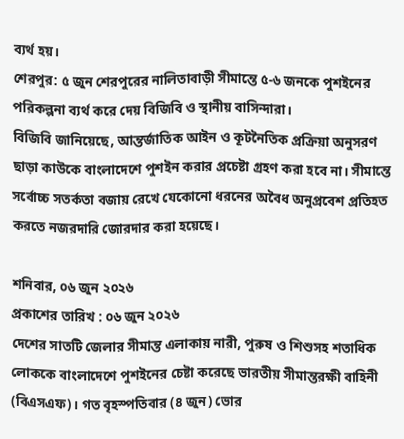ব্যর্থ হয়।
শেরপুর: ৫ জুন শেরপুরের নালিতাবাড়ী সীমান্তে ৫-৬ জনকে পুশইনের পরিকল্পনা ব্যর্থ করে দেয় বিজিবি ও স্থানীয় বাসিন্দারা।
বিজিবি জানিয়েছে, আন্তর্জাতিক আইন ও কূটনৈতিক প্রক্রিয়া অনুসরণ ছাড়া কাউকে বাংলাদেশে পুশইন করার প্রচেষ্টা গ্রহণ করা হবে না। সীমান্তে সর্বোচ্চ সতর্কতা বজায় রেখে যেকোনো ধরনের অবৈধ অনুপ্রবেশ প্রতিহত করতে নজরদারি জোরদার করা হয়েছে।

শনিবার, ০৬ জুন ২০২৬
প্রকাশের তারিখ : ০৬ জুন ২০২৬
দেশের সাতটি জেলার সীমান্ত এলাকায় নারী, পুরুষ ও শিশুসহ শতাধিক লোককে বাংলাদেশে পুশইনের চেষ্টা করেছে ভারতীয় সীমান্তরক্ষী বাহিনী (বিএসএফ)। গত বৃহস্পতিবার (৪ জুন) ভোর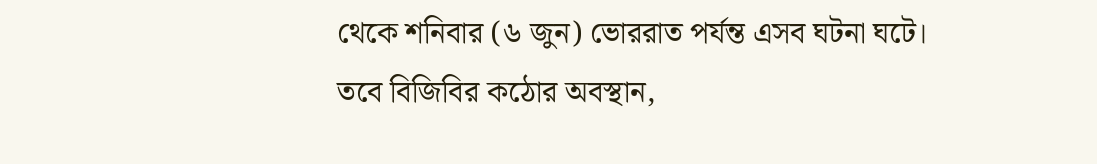থেকে শনিবার (৬ জুন) ভোররাত পর্যন্ত এসব ঘটনা ঘটে।
তবে বিজিবির কঠোর অবস্থান,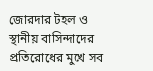জোরদার টহল ও স্থানীয় বাসিন্দাদের প্রতিরোধের মুখে সব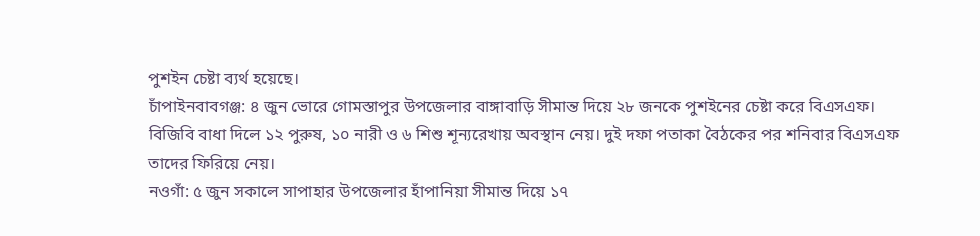পুশইন চেষ্টা ব্যর্থ হয়েছে।
চাঁপাইনবাবগঞ্জ: ৪ জুন ভোরে গোমস্তাপুর উপজেলার বাঙ্গাবাড়ি সীমান্ত দিয়ে ২৮ জনকে পুশইনের চেষ্টা করে বিএসএফ। বিজিবি বাধা দিলে ১২ পুরুষ, ১০ নারী ও ৬ শিশু শূন্যরেখায় অবস্থান নেয়। দুই দফা পতাকা বৈঠকের পর শনিবার বিএসএফ তাদের ফিরিয়ে নেয়।
নওগাঁ: ৫ জুন সকালে সাপাহার উপজেলার হাঁপানিয়া সীমান্ত দিয়ে ১৭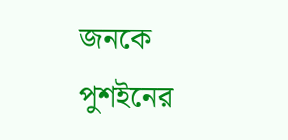জনকে পুশইনের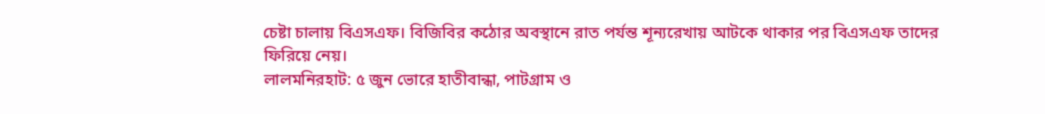চেষ্টা চালায় বিএসএফ। বিজিবির কঠোর অবস্থানে রাত পর্যন্ত শূন্যরেখায় আটকে থাকার পর বিএসএফ তাদের ফিরিয়ে নেয়।
লালমনিরহাট: ৫ জুন ভোরে হাতীবান্ধা, পাটগ্রাম ও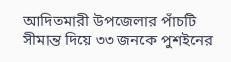আদিতমারী উপজেলার পাঁচটি সীমান্ত দিয়ে ৩৩ জনকে পুশইনের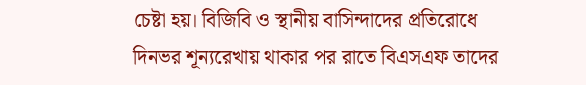চেষ্টা হয়। বিজিবি ও স্থানীয় বাসিন্দাদের প্রতিরোধে দিনভর শূন্যরেখায় থাকার পর রাতে বিএসএফ তাদের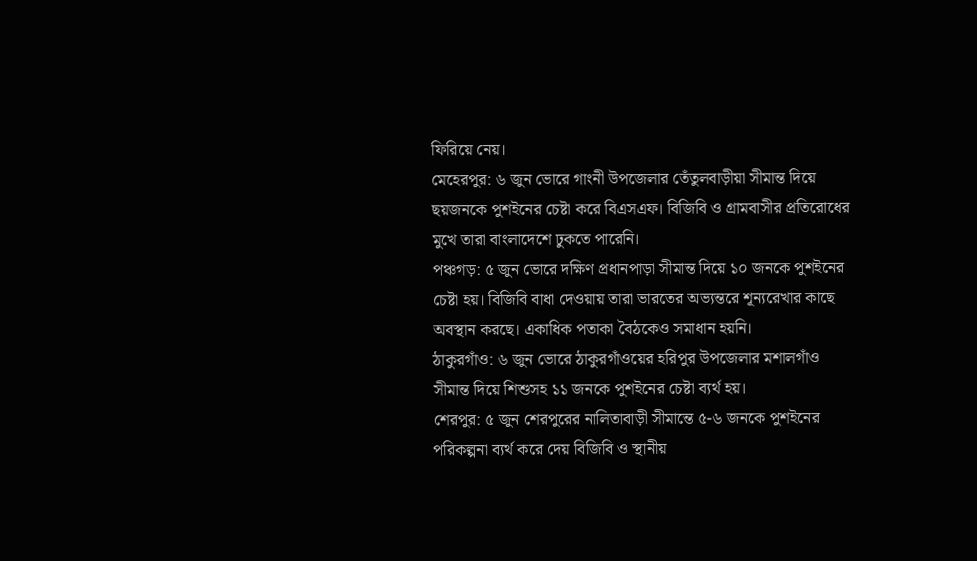ফিরিয়ে নেয়।
মেহেরপুর: ৬ জুন ভোরে গাংনী উপজেলার তেঁতুলবাড়ীয়া সীমান্ত দিয়ে ছয়জনকে পুশইনের চেষ্টা করে বিএসএফ। বিজিবি ও গ্রামবাসীর প্রতিরোধের মুখে তারা বাংলাদেশে ঢুকতে পারেনি।
পঞ্চগড়: ৫ জুন ভোরে দক্ষিণ প্রধানপাড়া সীমান্ত দিয়ে ১০ জনকে পুশইনের চেষ্টা হয়। বিজিবি বাধা দেওয়ায় তারা ভারতের অভ্যন্তরে শূন্যরেখার কাছে অবস্থান করছে। একাধিক পতাকা বৈঠকেও সমাধান হয়নি।
ঠাকুরগাঁও: ৬ জুন ভোরে ঠাকুরগাঁওয়ের হরিপুর উপজেলার মশালগাঁও সীমান্ত দিয়ে শিশুসহ ১১ জনকে পুশইনের চেষ্টা ব্যর্থ হয়।
শেরপুর: ৫ জুন শেরপুরের নালিতাবাড়ী সীমান্তে ৫-৬ জনকে পুশইনের পরিকল্পনা ব্যর্থ করে দেয় বিজিবি ও স্থানীয়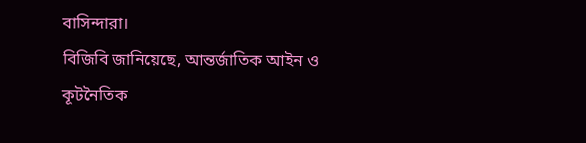বাসিন্দারা।
বিজিবি জানিয়েছে, আন্তর্জাতিক আইন ও কূটনৈতিক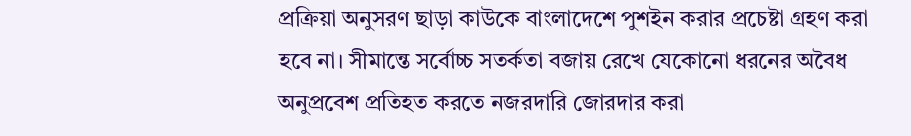প্রক্রিয়া অনুসরণ ছাড়া কাউকে বাংলাদেশে পুশইন করার প্রচেষ্টা গ্রহণ করা হবে না। সীমান্তে সর্বোচ্চ সতর্কতা বজায় রেখে যেকোনো ধরনের অবৈধ অনুপ্রবেশ প্রতিহত করতে নজরদারি জোরদার করা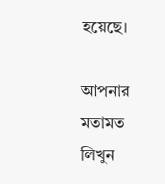হয়েছে।

আপনার মতামত লিখুন